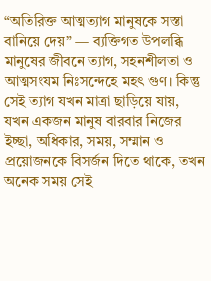“অতিরিক্ত আত্মত্যাগ মানুষকে সস্তা বানিয়ে দেয়” — ব্যক্তিগত উপলব্ধি
মানুষের জীবনে ত্যাগ, সহনশীলতা ও আত্মসংযম নিঃসন্দেহে মহৎ গুণ। কিন্তু সেই ত্যাগ যখন মাত্রা ছাড়িয়ে যায়, যখন একজন মানুষ বারবার নিজের ইচ্ছা, অধিকার, সময়, সম্মান ও প্রয়োজনকে বিসর্জন দিতে থাকে, তখন অনেক সময় সেই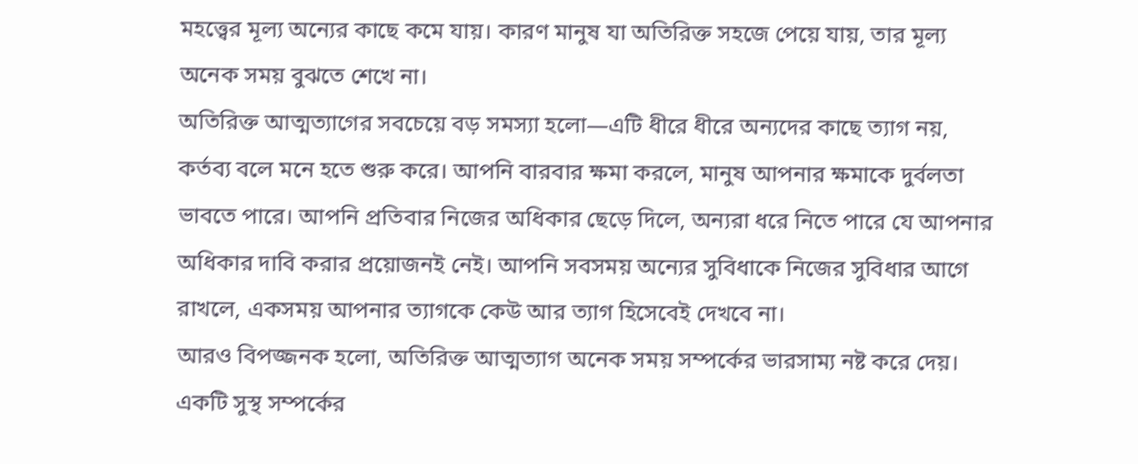মহত্ত্বের মূল্য অন্যের কাছে কমে যায়। কারণ মানুষ যা অতিরিক্ত সহজে পেয়ে যায়, তার মূল্য অনেক সময় বুঝতে শেখে না।
অতিরিক্ত আত্মত্যাগের সবচেয়ে বড় সমস্যা হলো—এটি ধীরে ধীরে অন্যদের কাছে ত্যাগ নয়, কর্তব্য বলে মনে হতে শুরু করে। আপনি বারবার ক্ষমা করলে, মানুষ আপনার ক্ষমাকে দুর্বলতা ভাবতে পারে। আপনি প্রতিবার নিজের অধিকার ছেড়ে দিলে, অন্যরা ধরে নিতে পারে যে আপনার অধিকার দাবি করার প্রয়োজনই নেই। আপনি সবসময় অন্যের সুবিধাকে নিজের সুবিধার আগে রাখলে, একসময় আপনার ত্যাগকে কেউ আর ত্যাগ হিসেবেই দেখবে না।
আরও বিপজ্জনক হলো, অতিরিক্ত আত্মত্যাগ অনেক সময় সম্পর্কের ভারসাম্য নষ্ট করে দেয়। একটি সুস্থ সম্পর্কের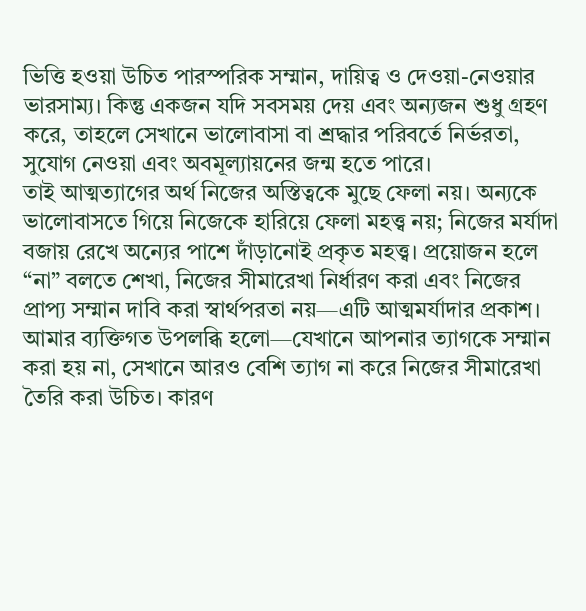ভিত্তি হওয়া উচিত পারস্পরিক সম্মান, দায়িত্ব ও দেওয়া-নেওয়ার ভারসাম্য। কিন্তু একজন যদি সবসময় দেয় এবং অন্যজন শুধু গ্রহণ করে, তাহলে সেখানে ভালোবাসা বা শ্রদ্ধার পরিবর্তে নির্ভরতা, সুযোগ নেওয়া এবং অবমূল্যায়নের জন্ম হতে পারে।
তাই আত্মত্যাগের অর্থ নিজের অস্তিত্বকে মুছে ফেলা নয়। অন্যকে ভালোবাসতে গিয়ে নিজেকে হারিয়ে ফেলা মহত্ত্ব নয়; নিজের মর্যাদা বজায় রেখে অন্যের পাশে দাঁড়ানোই প্রকৃত মহত্ত্ব। প্রয়োজন হলে “না” বলতে শেখা, নিজের সীমারেখা নির্ধারণ করা এবং নিজের প্রাপ্য সম্মান দাবি করা স্বার্থপরতা নয়—এটি আত্মমর্যাদার প্রকাশ।
আমার ব্যক্তিগত উপলব্ধি হলো—যেখানে আপনার ত্যাগকে সম্মান করা হয় না, সেখানে আরও বেশি ত্যাগ না করে নিজের সীমারেখা তৈরি করা উচিত। কারণ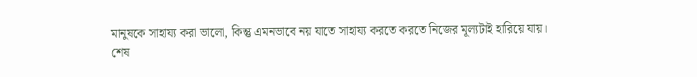মানুষকে সাহায্য করা ভালো, কিন্তু এমনভাবে নয় যাতে সাহায্য করতে করতে নিজের মূল্যটাই হারিয়ে যায়।
শেষ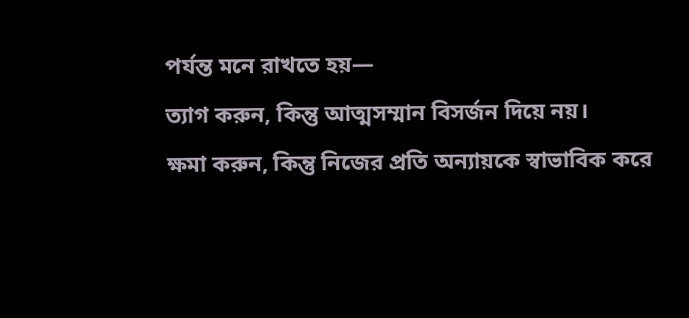পর্যন্ত মনে রাখতে হয়—
ত্যাগ করুন, কিন্তু আত্মসম্মান বিসর্জন দিয়ে নয়।
ক্ষমা করুন, কিন্তু নিজের প্রতি অন্যায়কে স্বাভাবিক করে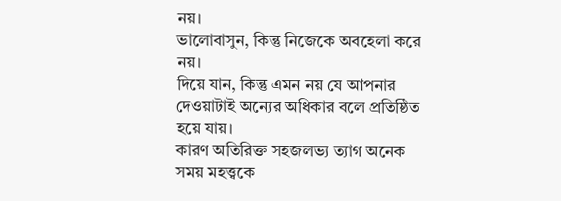নয়।
ভালোবাসুন, কিন্তু নিজেকে অবহেলা করে নয়।
দিয়ে যান, কিন্তু এমন নয় যে আপনার দেওয়াটাই অন্যের অধিকার বলে প্রতিষ্ঠিত হয়ে যায়।
কারণ অতিরিক্ত সহজলভ্য ত্যাগ অনেক সময় মহত্ত্বকে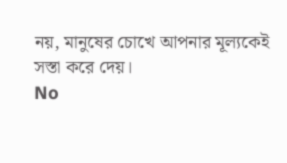নয়, মানুষের চোখে আপনার মূল্যকেই সস্তা করে দেয়।
No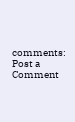comments:
Post a Comment